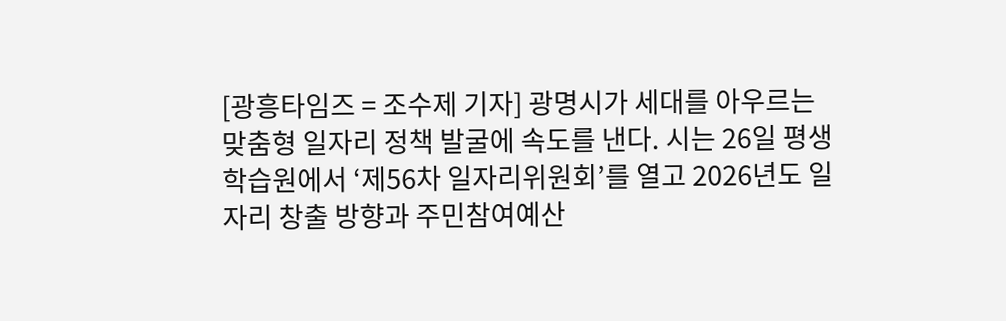[광흥타임즈 = 조수제 기자] 광명시가 세대를 아우르는 맞춤형 일자리 정책 발굴에 속도를 낸다. 시는 26일 평생학습원에서 ‘제56차 일자리위원회’를 열고 2026년도 일자리 창출 방향과 주민참여예산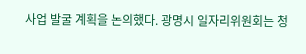사업 발굴 계획을 논의했다. 광명시 일자리위원회는 청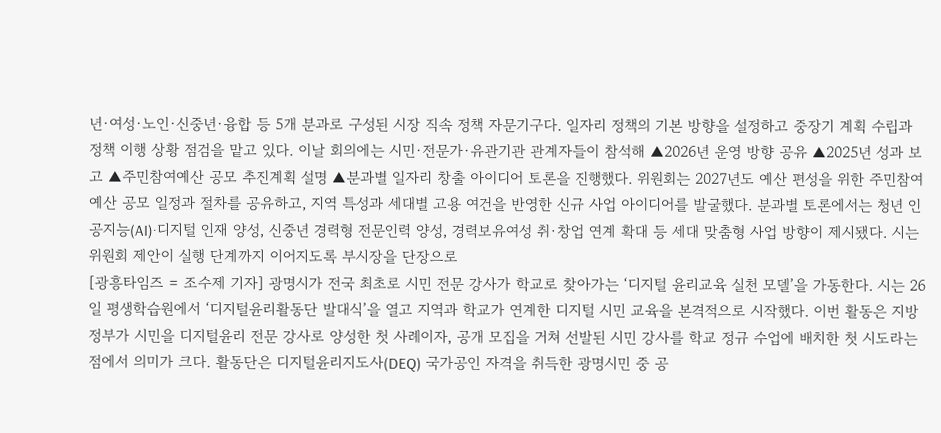년·여성·노인·신중년·융합 등 5개 분과로 구성된 시장 직속 정책 자문기구다. 일자리 정책의 기본 방향을 설정하고 중장기 계획 수립과 정책 이행 상황 점검을 맡고 있다. 이날 회의에는 시민·전문가·유관기관 관계자들이 참석해 ▲2026년 운영 방향 공유 ▲2025년 성과 보고 ▲주민참여예산 공모 추진계획 설명 ▲분과별 일자리 창출 아이디어 토론을 진행했다. 위원회는 2027년도 예산 편성을 위한 주민참여예산 공모 일정과 절차를 공유하고, 지역 특성과 세대별 고용 여건을 반영한 신규 사업 아이디어를 발굴했다. 분과별 토론에서는 청년 인공지능(AI)·디지털 인재 양성, 신중년 경력형 전문인력 양성, 경력보유여성 취·창업 연계 확대 등 세대 맞춤형 사업 방향이 제시됐다. 시는 위원회 제안이 실행 단계까지 이어지도록 부시장을 단장으로
[광흥타임즈 = 조수제 기자] 광명시가 전국 최초로 시민 전문 강사가 학교로 찾아가는 ‘디지털 윤리교육 실천 모델’을 가동한다. 시는 26일 평생학습원에서 ‘디지털윤리활동단 발대식’을 열고 지역과 학교가 연계한 디지털 시민 교육을 본격적으로 시작했다. 이번 활동은 지방정부가 시민을 디지털윤리 전문 강사로 양성한 첫 사례이자, 공개 모집을 거쳐 선발된 시민 강사를 학교 정규 수업에 배치한 첫 시도라는 점에서 의미가 크다. 활동단은 디지털윤리지도사(DEQ) 국가공인 자격을 취득한 광명시민 중 공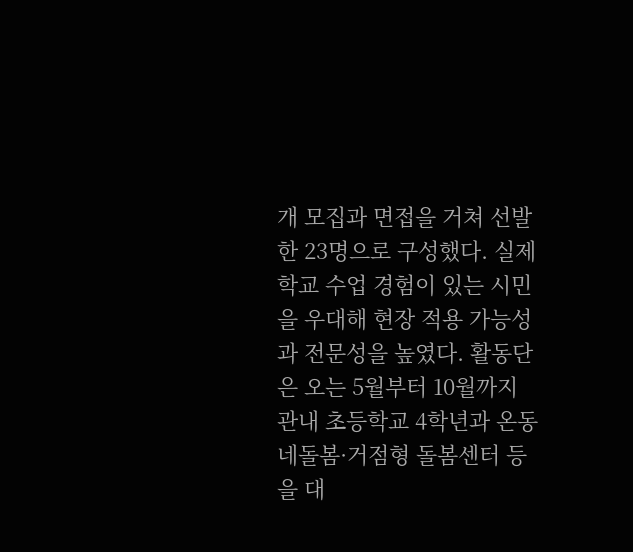개 모집과 면접을 거쳐 선발한 23명으로 구성했다. 실제 학교 수업 경험이 있는 시민을 우대해 현장 적용 가능성과 전문성을 높였다. 활동단은 오는 5월부터 10월까지 관내 초등학교 4학년과 온동네돌봄·거점형 돌봄센터 등을 대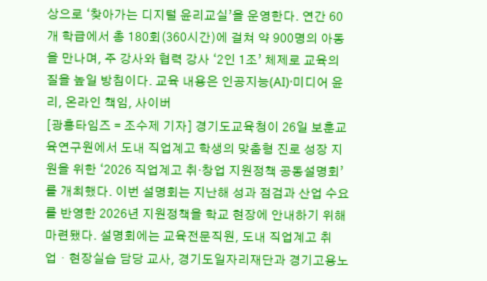상으로 ‘찾아가는 디지털 윤리교실’을 운영한다. 연간 60개 학급에서 총 180회(360시간)에 걸쳐 약 900명의 아동을 만나며, 주 강사와 협력 강사 ‘2인 1조’ 체제로 교육의 질을 높일 방침이다. 교육 내용은 인공지능(AI)·미디어 윤리, 온라인 책임, 사이버
[광흥타임즈 = 조수제 기자] 경기도교육청이 26일 보훈교육연구원에서 도내 직업계고 학생의 맞춤형 진로 성장 지원을 위한 ‘2026 직업계고 취·창업 지원정책 공동설명회’를 개최했다. 이번 설명회는 지난해 성과 점검과 산업 수요를 반영한 2026년 지원정책을 학교 현장에 안내하기 위해 마련됐다. 설명회에는 교육전문직원, 도내 직업계고 취업・현장실습 담당 교사, 경기도일자리재단과 경기고용노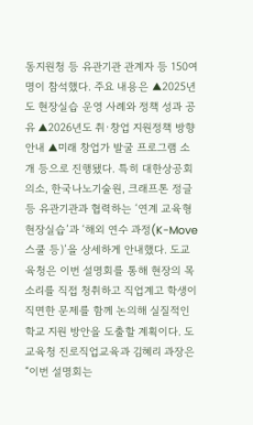동지원청 등 유관기관 관계자 등 150여 명이 참석했다. 주요 내용은 ▲2025년도 현장실습 운영 사례와 정책 성과 공유 ▲2026년도 취·창업 지원정책 방향 안내 ▲미래 창업가 발굴 프로그램 소개 등으로 진행됐다. 특히 대한상공회의소, 한국나노기술원, 크래프톤 정글 등 유관기관과 협력하는 ‘연계 교육형 현장실습’과 ‘해외 연수 과정(K-Move 스쿨 등)’을 상세하게 안내했다. 도교육청은 이번 설명회를 통해 현장의 목소리를 직접 청취하고 직업계고 학생이 직면한 문제를 함께 논의해 실질적인 학교 지원 방안을 도출할 계획이다. 도교육청 진로직업교육과 김혜리 과장은 “이번 설명회는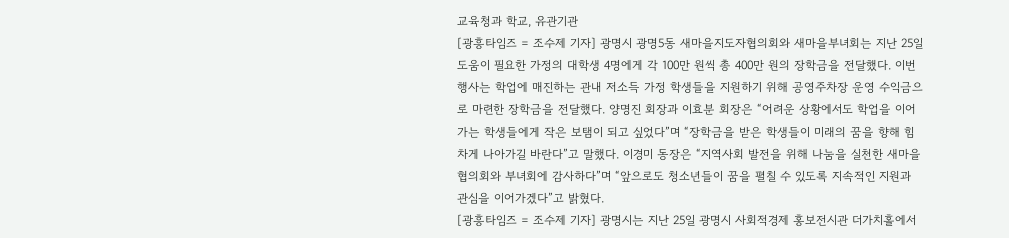교육청과 학교, 유관기관
[광흥타임즈 = 조수제 기자] 광명시 광명5동 새마을지도자협의회와 새마을부녀회는 지난 25일 도움이 필요한 가정의 대학생 4명에게 각 100만 원씩 총 400만 원의 장학금을 전달했다. 이번 행사는 학업에 매진하는 관내 저소득 가정 학생들을 지원하기 위해 공영주차장 운영 수익금으로 마련한 장학금을 전달했다. 양명진 회장과 이효분 회장은 “어려운 상황에서도 학업을 이어가는 학생들에게 작은 보탬이 되고 싶었다”며 “장학금을 받은 학생들이 미래의 꿈을 향해 힘차게 나아가길 바란다”고 말했다. 이경미 동장은 “지역사회 발전을 위해 나눔을 실천한 새마을협의회와 부녀회에 감사하다”며 “앞으로도 청소년들이 꿈을 펼칠 수 있도록 지속적인 지원과 관심을 이어가겠다”고 밝혔다.
[광흥타임즈 = 조수제 기자] 광명시는 지난 25일 광명시 사회적경제 홍보전시관 더가치홀에서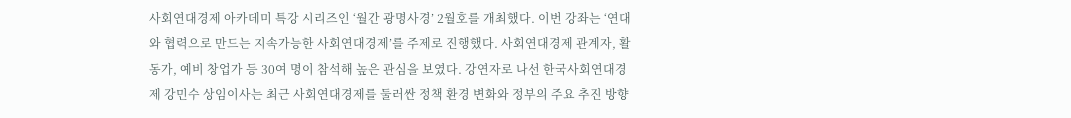사회연대경제 아카데미 특강 시리즈인 ‘월간 광명사경’ 2월호를 개최했다. 이번 강좌는 ‘연대와 협력으로 만드는 지속가능한 사회연대경제’를 주제로 진행했다. 사회연대경제 관계자, 활동가, 예비 창업가 등 30여 명이 참석해 높은 관심을 보였다. 강연자로 나선 한국사회연대경제 강민수 상임이사는 최근 사회연대경제를 둘러싼 정책 환경 변화와 정부의 주요 추진 방향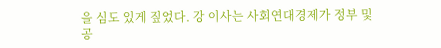을 심도 있게 짚었다. 강 이사는 사회연대경제가 정부 및 공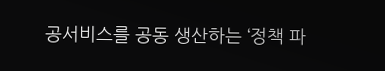공서비스를 공동 생산하는 ‘정책 파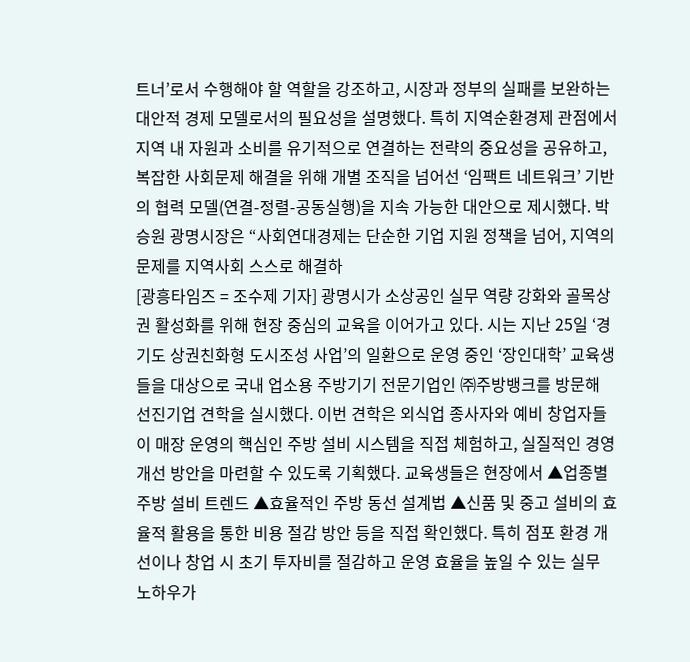트너’로서 수행해야 할 역할을 강조하고, 시장과 정부의 실패를 보완하는 대안적 경제 모델로서의 필요성을 설명했다. 특히 지역순환경제 관점에서 지역 내 자원과 소비를 유기적으로 연결하는 전략의 중요성을 공유하고, 복잡한 사회문제 해결을 위해 개별 조직을 넘어선 ‘임팩트 네트워크’ 기반의 협력 모델(연결-정렬-공동실행)을 지속 가능한 대안으로 제시했다. 박승원 광명시장은 “사회연대경제는 단순한 기업 지원 정책을 넘어, 지역의 문제를 지역사회 스스로 해결하
[광흥타임즈 = 조수제 기자] 광명시가 소상공인 실무 역량 강화와 골목상권 활성화를 위해 현장 중심의 교육을 이어가고 있다. 시는 지난 25일 ‘경기도 상권친화형 도시조성 사업’의 일환으로 운영 중인 ‘장인대학’ 교육생들을 대상으로 국내 업소용 주방기기 전문기업인 ㈜주방뱅크를 방문해 선진기업 견학을 실시했다. 이번 견학은 외식업 종사자와 예비 창업자들이 매장 운영의 핵심인 주방 설비 시스템을 직접 체험하고, 실질적인 경영 개선 방안을 마련할 수 있도록 기획했다. 교육생들은 현장에서 ▲업종별 주방 설비 트렌드 ▲효율적인 주방 동선 설계법 ▲신품 및 중고 설비의 효율적 활용을 통한 비용 절감 방안 등을 직접 확인했다. 특히 점포 환경 개선이나 창업 시 초기 투자비를 절감하고 운영 효율을 높일 수 있는 실무 노하우가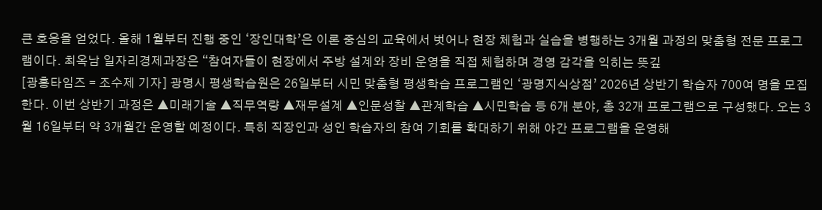큰 호응을 얻었다. 올해 1월부터 진행 중인 ‘장인대학’은 이론 중심의 교육에서 벗어나 현장 체험과 실습을 병행하는 3개월 과정의 맞춤형 전문 프로그램이다. 최옥남 일자리경제과장은 “참여자들이 현장에서 주방 설계와 장비 운영을 직접 체험하며 경영 감각을 익히는 뜻깊
[광흥타임즈 = 조수제 기자] 광명시 평생학습원은 26일부터 시민 맞춤형 평생학습 프로그램인 ‘광명지식상점’ 2026년 상반기 학습자 700여 명을 모집한다. 이번 상반기 과정은 ▲미래기술 ▲직무역량 ▲재무설계 ▲인문성찰 ▲관계학습 ▲시민학습 등 6개 분야, 총 32개 프로그램으로 구성했다. 오는 3월 16일부터 약 3개월간 운영할 예정이다. 특히 직장인과 성인 학습자의 참여 기회를 확대하기 위해 야간 프로그램을 운영해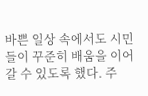바쁜 일상 속에서도 시민들이 꾸준히 배움을 이어갈 수 있도록 했다. 주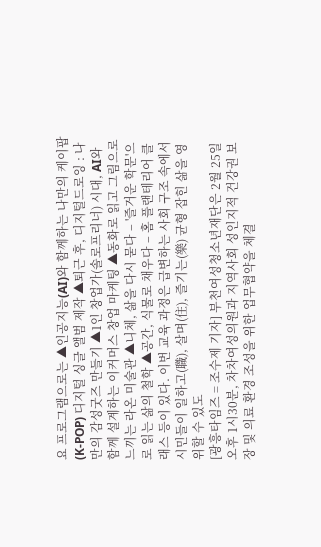요 프로그램으로는 ▲인공지능(AI)와 함께하는 나만의 케이팝(K-POP) 디지털 싱글 앨범 제작 ▲퇴근 후, 디지털드로잉 : 나만의 감성굿즈 만들기 ▲1인 창업가(솔로프리너) 시대, AI와 함께 설계하는 이커머스 창업 마케팅 ▲동화로 읽고 그림으로 느끼는 라온 미술관 ▲니체, 삶을 다시 묻다 – '즐거운 학문'으로 읽는 삶의 철학 ▲공간, 식물로 채우다 – 홈 플랜테리어 클래스 등이 있다. 이번 교육 과정은 급변하는 사회 구조 속에서 시민들이 일하고(職), 살며(住), 즐기는(樂) 균형 잡힌 삶을 영위할 수 있도
[광흥타임즈 = 조수제 기자] 부천여성청소년재단은 2월 25일 오후 1시30분, 차차여성의원과 지역사회 성인지적 건강권 보장 및 의료 환경 조성을 위한 업무협약을 체결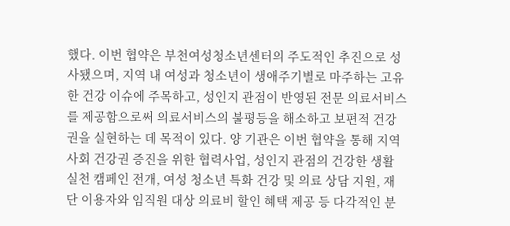했다. 이번 협약은 부천여성청소년센터의 주도적인 추진으로 성사됐으며, 지역 내 여성과 청소년이 생애주기별로 마주하는 고유한 건강 이슈에 주목하고, 성인지 관점이 반영된 전문 의료서비스를 제공함으로써 의료서비스의 불평등을 해소하고 보편적 건강권을 실현하는 데 목적이 있다. 양 기관은 이번 협약을 통해 지역사회 건강권 증진을 위한 협력사업, 성인지 관점의 건강한 생활 실천 캠페인 전개, 여성 청소년 특화 건강 및 의료 상담 지원, 재단 이용자와 임직원 대상 의료비 할인 혜택 제공 등 다각적인 분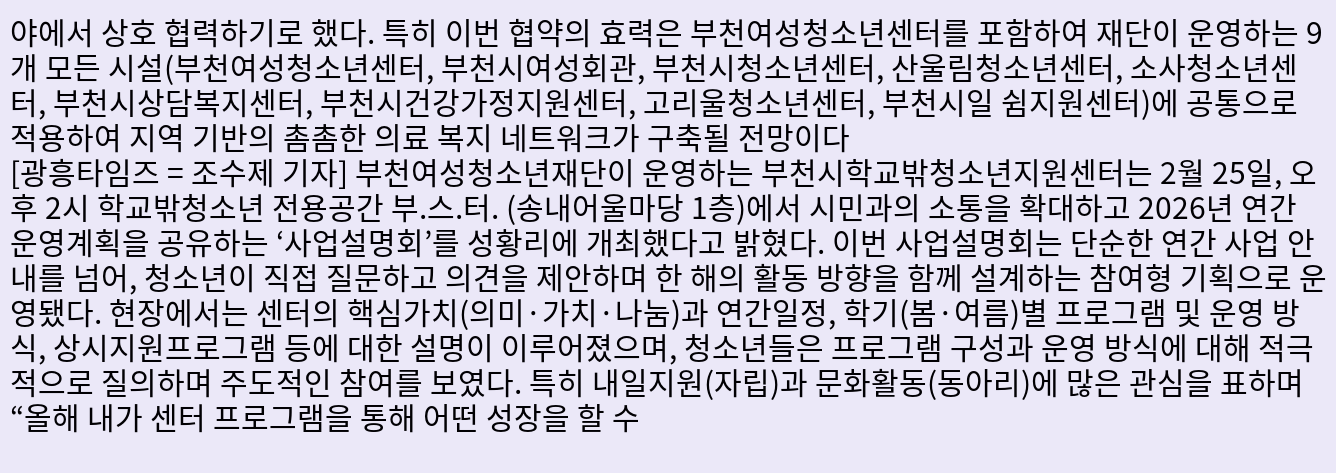야에서 상호 협력하기로 했다. 특히 이번 협약의 효력은 부천여성청소년센터를 포함하여 재단이 운영하는 9개 모든 시설(부천여성청소년센터, 부천시여성회관, 부천시청소년센터, 산울림청소년센터, 소사청소년센터, 부천시상담복지센터, 부천시건강가정지원센터, 고리울청소년센터, 부천시일 쉼지원센터)에 공통으로 적용하여 지역 기반의 촘촘한 의료 복지 네트워크가 구축될 전망이다
[광흥타임즈 = 조수제 기자] 부천여성청소년재단이 운영하는 부천시학교밖청소년지원센터는 2월 25일, 오후 2시 학교밖청소년 전용공간 부.스.터. (송내어울마당 1층)에서 시민과의 소통을 확대하고 2026년 연간 운영계획을 공유하는 ‘사업설명회’를 성황리에 개최했다고 밝혔다. 이번 사업설명회는 단순한 연간 사업 안내를 넘어, 청소년이 직접 질문하고 의견을 제안하며 한 해의 활동 방향을 함께 설계하는 참여형 기획으로 운영됐다. 현장에서는 센터의 핵심가치(의미·가치·나눔)과 연간일정, 학기(봄·여름)별 프로그램 및 운영 방식, 상시지원프로그램 등에 대한 설명이 이루어졌으며, 청소년들은 프로그램 구성과 운영 방식에 대해 적극적으로 질의하며 주도적인 참여를 보였다. 특히 내일지원(자립)과 문화활동(동아리)에 많은 관심을 표하며 “올해 내가 센터 프로그램을 통해 어떤 성장을 할 수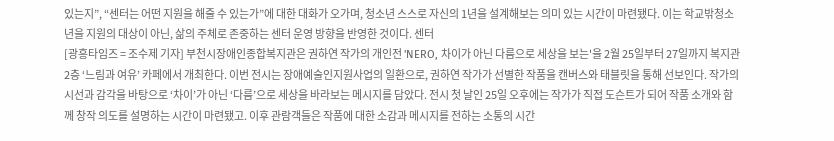있는지”, “센터는 어떤 지원을 해줄 수 있는가”에 대한 대화가 오가며, 청소년 스스로 자신의 1년을 설계해보는 의미 있는 시간이 마련됐다. 이는 학교밖청소년을 지원의 대상이 아닌, 삶의 주체로 존중하는 센터 운영 방향을 반영한 것이다. 센터
[광흥타임즈 = 조수제 기자] 부천시장애인종합복지관은 권하연 작가의 개인전 'NERO, 차이가 아닌 다름으로 세상을 보는'을 2월 25일부터 27일까지 복지관 2층 ‘느림과 여유’ 카페에서 개최한다. 이번 전시는 장애예술인지원사업의 일환으로, 권하연 작가가 선별한 작품을 캔버스와 태블릿을 통해 선보인다. 작가의 시선과 감각을 바탕으로 ‘차이’가 아닌 ‘다름’으로 세상을 바라보는 메시지를 담았다. 전시 첫 날인 25일 오후에는 작가가 직접 도슨트가 되어 작품 소개와 함께 창작 의도를 설명하는 시간이 마련됐고. 이후 관람객들은 작품에 대한 소감과 메시지를 전하는 소통의 시간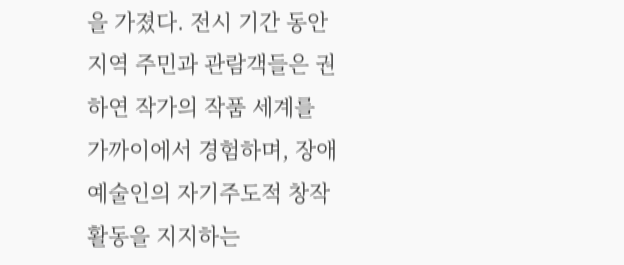을 가졌다. 전시 기간 동안 지역 주민과 관람객들은 권하연 작가의 작품 세계를 가까이에서 경험하며, 장애예술인의 자기주도적 창작 활동을 지지하는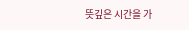뜻깊은 시간을 가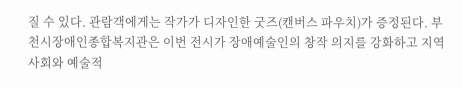질 수 있다. 관람객에게는 작가가 디자인한 굿즈(캔버스 파우치)가 증정된다. 부천시장애인종합복지관은 이번 전시가 장애예술인의 창작 의지를 강화하고 지역사회와 예술적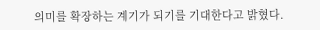의미를 확장하는 계기가 되기를 기대한다고 밝혔다.